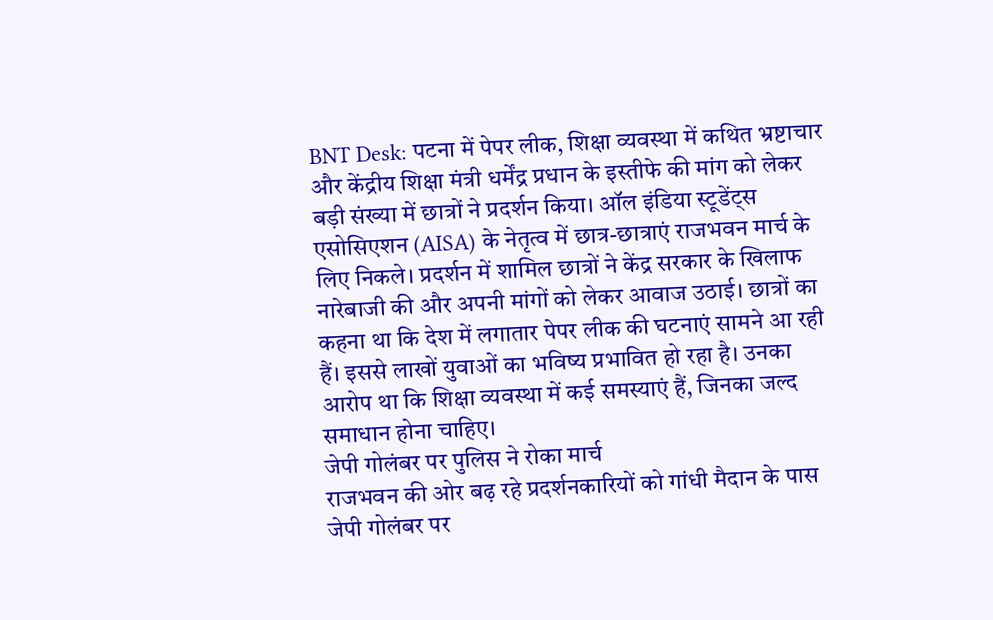BNT Desk: पटना में पेपर लीक, शिक्षा व्यवस्था में कथित भ्रष्टाचार और केंद्रीय शिक्षा मंत्री धर्मेंद्र प्रधान के इस्तीफे की मांग को लेकर बड़ी संख्या में छात्रों ने प्रदर्शन किया। ऑल इंडिया स्टूडेंट्स एसोसिएशन (AISA) के नेतृत्व में छात्र-छात्राएं राजभवन मार्च के लिए निकले। प्रदर्शन में शामिल छात्रों ने केंद्र सरकार के खिलाफ नारेबाजी की और अपनी मांगों को लेकर आवाज उठाई। छात्रों का कहना था कि देश में लगातार पेपर लीक की घटनाएं सामने आ रही हैं। इससे लाखों युवाओं का भविष्य प्रभावित हो रहा है। उनका आरोप था कि शिक्षा व्यवस्था में कई समस्याएं हैं, जिनका जल्द समाधान होना चाहिए।
जेपी गोलंबर पर पुलिस ने रोका मार्च
राजभवन की ओर बढ़ रहे प्रदर्शनकारियों को गांधी मैदान के पास जेपी गोलंबर पर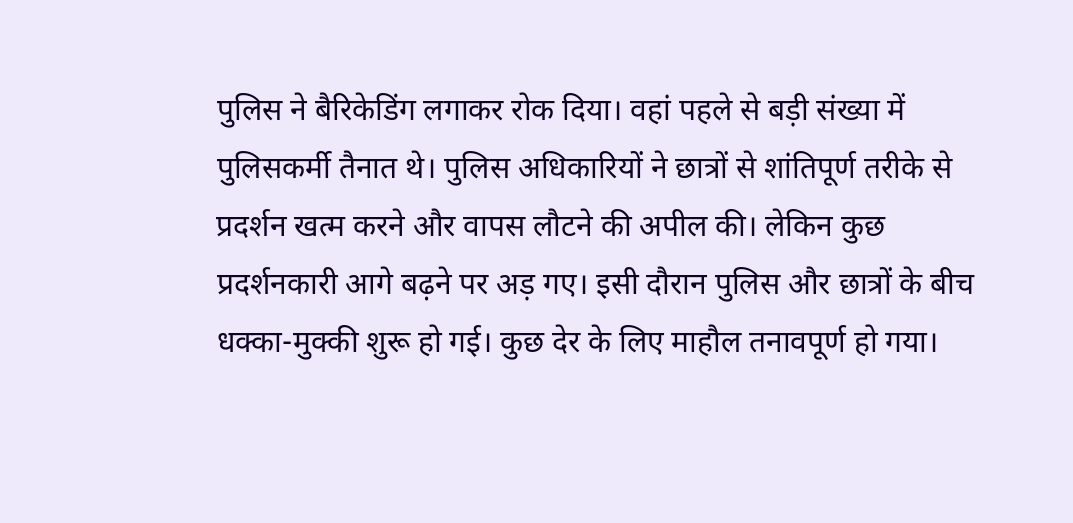पुलिस ने बैरिकेडिंग लगाकर रोक दिया। वहां पहले से बड़ी संख्या में पुलिसकर्मी तैनात थे। पुलिस अधिकारियों ने छात्रों से शांतिपूर्ण तरीके से प्रदर्शन खत्म करने और वापस लौटने की अपील की। लेकिन कुछ प्रदर्शनकारी आगे बढ़ने पर अड़ गए। इसी दौरान पुलिस और छात्रों के बीच धक्का-मुक्की शुरू हो गई। कुछ देर के लिए माहौल तनावपूर्ण हो गया।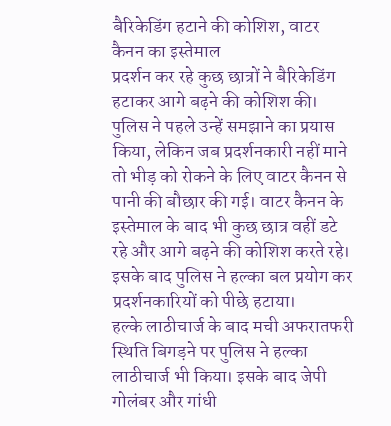बैरिकेडिंग हटाने की कोशिश, वाटर कैनन का इस्तेमाल
प्रदर्शन कर रहे कुछ छात्रों ने बैरिकेडिंग हटाकर आगे बढ़ने की कोशिश की। पुलिस ने पहले उन्हें समझाने का प्रयास किया, लेकिन जब प्रदर्शनकारी नहीं माने तो भीड़ को रोकने के लिए वाटर कैनन से पानी की बौछार की गई। वाटर कैनन के इस्तेमाल के बाद भी कुछ छात्र वहीं डटे रहे और आगे बढ़ने की कोशिश करते रहे। इसके बाद पुलिस ने हल्का बल प्रयोग कर प्रदर्शनकारियों को पीछे हटाया।
हल्के लाठीचार्ज के बाद मची अफरातफरी
स्थिति बिगड़ने पर पुलिस ने हल्का लाठीचार्ज भी किया। इसके बाद जेपी गोलंबर और गांधी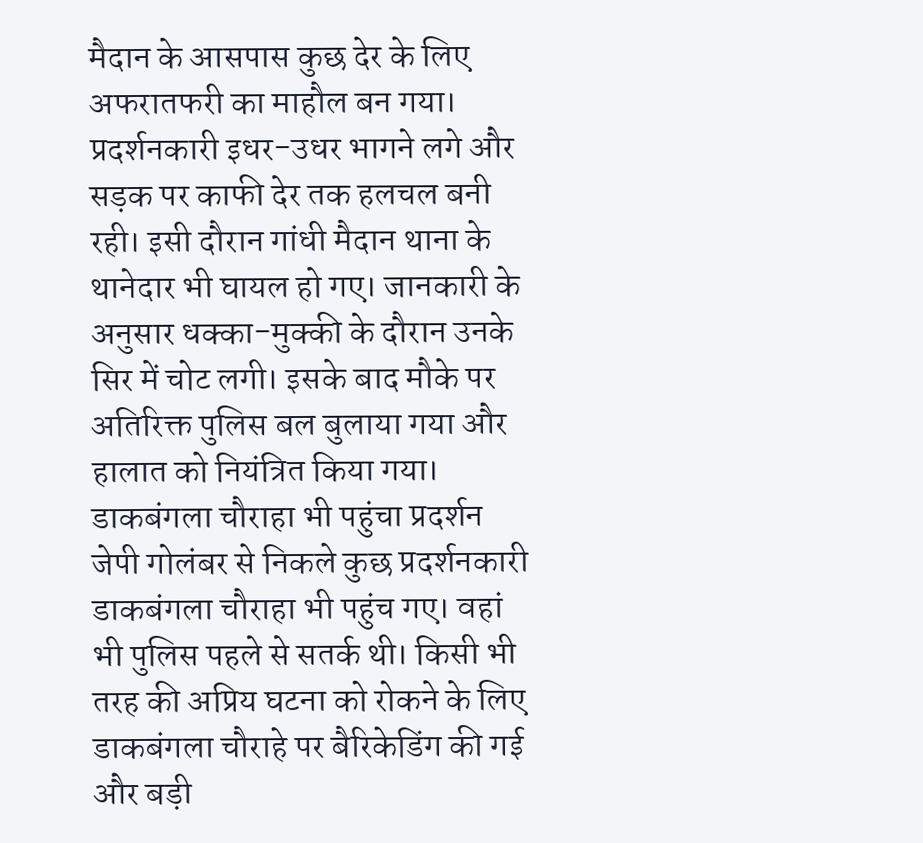मैदान के आसपास कुछ देर के लिए अफरातफरी का माहौल बन गया। प्रदर्शनकारी इधर-उधर भागने लगे और सड़क पर काफी देर तक हलचल बनी रही। इसी दौरान गांधी मैदान थाना के थानेदार भी घायल हो गए। जानकारी के अनुसार धक्का-मुक्की के दौरान उनके सिर में चोट लगी। इसके बाद मौके पर अतिरिक्त पुलिस बल बुलाया गया और हालात को नियंत्रित किया गया।
डाकबंगला चौराहा भी पहुंचा प्रदर्शन
जेपी गोलंबर से निकले कुछ प्रदर्शनकारी डाकबंगला चौराहा भी पहुंच गए। वहां भी पुलिस पहले से सतर्क थी। किसी भी तरह की अप्रिय घटना को रोकने के लिए डाकबंगला चौराहे पर बैरिकेडिंग की गई और बड़ी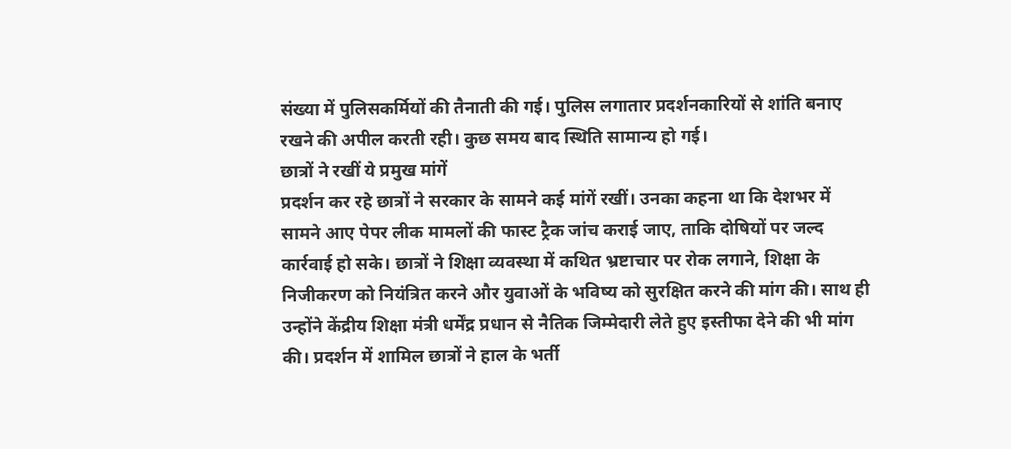संख्या में पुलिसकर्मियों की तैनाती की गई। पुलिस लगातार प्रदर्शनकारियों से शांति बनाए रखने की अपील करती रही। कुछ समय बाद स्थिति सामान्य हो गई।
छात्रों ने रखीं ये प्रमुख मांगें
प्रदर्शन कर रहे छात्रों ने सरकार के सामने कई मांगें रखीं। उनका कहना था कि देशभर में सामने आए पेपर लीक मामलों की फास्ट ट्रैक जांच कराई जाए, ताकि दोषियों पर जल्द कार्रवाई हो सके। छात्रों ने शिक्षा व्यवस्था में कथित भ्रष्टाचार पर रोक लगाने, शिक्षा के निजीकरण को नियंत्रित करने और युवाओं के भविष्य को सुरक्षित करने की मांग की। साथ ही उन्होंने केंद्रीय शिक्षा मंत्री धर्मेंद्र प्रधान से नैतिक जिम्मेदारी लेते हुए इस्तीफा देने की भी मांग की। प्रदर्शन में शामिल छात्रों ने हाल के भर्ती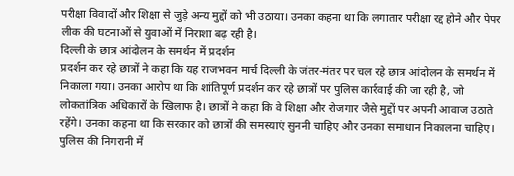परीक्षा विवादों और शिक्षा से जुड़े अन्य मुद्दों को भी उठाया। उनका कहना था कि लगातार परीक्षा रद्द होने और पेपर लीक की घटनाओं से युवाओं में निराशा बढ़ रही है।
दिल्ली के छात्र आंदोलन के समर्थन में प्रदर्शन
प्रदर्शन कर रहे छात्रों ने कहा कि यह राजभवन मार्च दिल्ली के जंतर-मंतर पर चल रहे छात्र आंदोलन के समर्थन में निकाला गया। उनका आरोप था कि शांतिपूर्ण प्रदर्शन कर रहे छात्रों पर पुलिस कार्रवाई की जा रही है, जो लोकतांत्रिक अधिकारों के खिलाफ है। छात्रों ने कहा कि वे शिक्षा और रोजगार जैसे मुद्दों पर अपनी आवाज उठाते रहेंगे। उनका कहना था कि सरकार को छात्रों की समस्याएं सुननी चाहिए और उनका समाधान निकालना चाहिए।
पुलिस की निगरानी में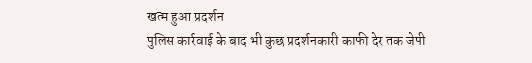खत्म हुआ प्रदर्शन
पुलिस कार्रवाई के बाद भी कुछ प्रदर्शनकारी काफी देर तक जेपी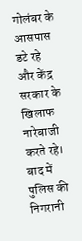गोलंबर के आसपास डटे रहे और केंद्र सरकार के खिलाफ नारेबाजी करते रहे। बाद में पुलिस की निगरानी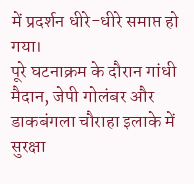में प्रदर्शन धीरे-धीरे समाप्त हो गया।
पूरे घटनाक्रम के दौरान गांधी मैदान, जेपी गोलंबर और डाकबंगला चौराहा इलाके में सुरक्षा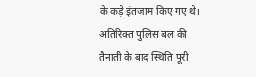के कड़े इंतजाम किए गए थे। अतिरिक्त पुलिस बल की तैनाती के बाद स्थिति पूरी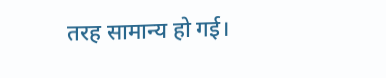तरह सामान्य हो गई।